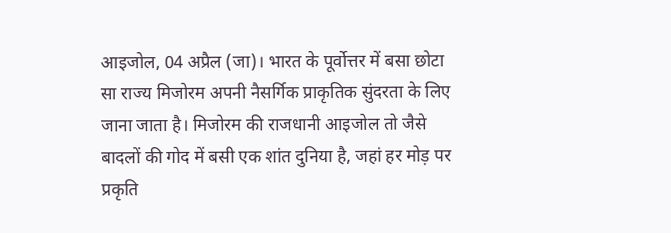आइजोल, 04 अप्रैल (जा)। भारत के पूर्वोत्तर में बसा छोटा सा राज्य मिजोरम अपनी नैसर्गिक प्राकृतिक सुंदरता के लिए जाना जाता है। मिजोरम की राजधानी आइजोल तो जैसे बादलों की गोद में बसी एक शांत दुनिया है, जहां हर मोड़ पर प्रकृति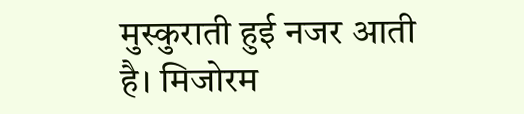मुस्कुराती हुई नजर आती है। मिजोरम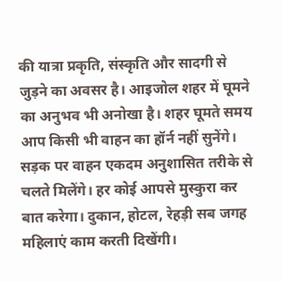की यात्रा प्रकृति, संस्कृति और सादगी से जुड़ने का अवसर है। आइजोल शहर में घूमने का अनुभव भी अनोखा है। शहर घूमते समय आप किसी भी वाहन का हॉर्न नहीं सुनेंगे। सड़क पर वाहन एकदम अनुशासित तरीके से चलते मिलेंगे। हर कोई आपसे मुस्कुरा कर बात करेगा। दुकान, होटल, रेहड़ी सब जगह महिलाएं काम करती दिखेंगी।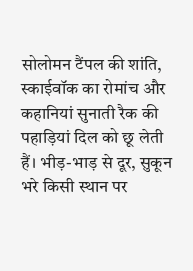सोलोमन टैंपल की शांति, स्काईवॉक का रोमांच और कहानियां सुनाती रैक की पहाड़ियां दिल को छू लेती हैं। भीड़-भाड़ से दूर, सुकून भरे किसी स्थान पर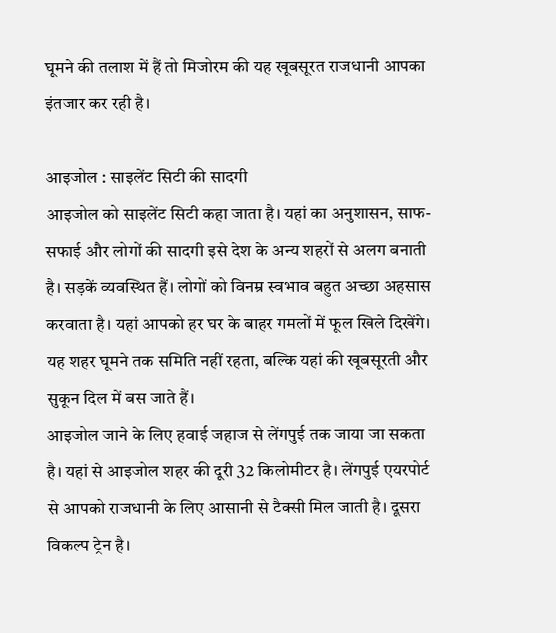घूमने की तलाश में हैं तो मिजोरम की यह खूबसूरत राजधानी आपका इंतजार कर रही है।

आइजोल : साइलेंट सिटी की सादगी
आइजोल को साइलेंट सिटी कहा जाता है। यहां का अनुशासन, साफ-सफाई और लोगों की सादगी इसे देश के अन्य शहरों से अलग बनाती है। सड़कें व्यवस्थित हैं। लोगों को विनम्र स्वभाव बहुत अच्छा अहसास करवाता है। यहां आपको हर घर के बाहर गमलों में फूल खिले दिखेंगे। यह शहर घूमने तक समिति नहीं रहता, बल्कि यहां की खूबसूरती और सुकून दिल में बस जाते हैं।
आइजोल जाने के लिए हवाई जहाज से लेंगपुई तक जाया जा सकता है। यहां से आइजोल शहर की दूरी 32 किलोमीटर है। लेंगपुई एयरपोर्ट से आपको राजधानी के लिए आसानी से टैक्सी मिल जाती है। दूसरा विकल्प ट्रेन है।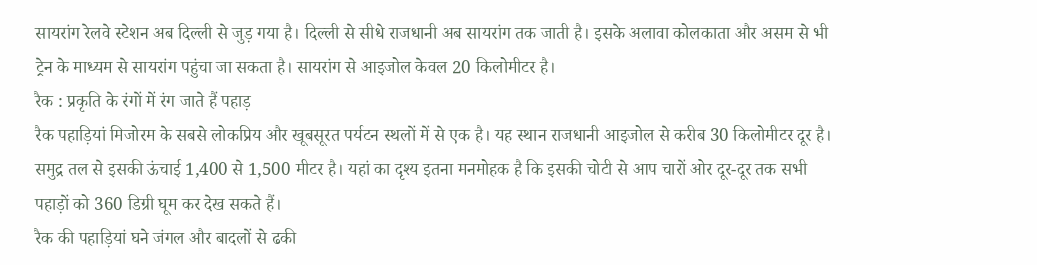सायरांग रेलवे स्टेशन अब दिल्ली से जुड़ गया है। दिल्ली से सीधे राजधानी अब सायरांग तक जाती है। इसके अलावा कोलकाता और असम से भी ट्रेन के माध्यम से सायरांग पहुंचा जा सकता है। सायरांग से आइजोल केवल 20 किलोमीटर है।
रैक : प्रकृति के रंगों में रंग जाते हैं पहाड़
रैक पहाड़ियां मिजोरम के सबसे लोकप्रिय और खूबसूरत पर्यटन स्थलों में से एक है। यह स्थान राजधानी आइजोल से करीब 30 किलोमीटर दूर है। समुद्र तल से इसकी ऊंचाई 1,400 से 1,500 मीटर है। यहां का दृश्य इतना मनमोहक है कि इसकी चोटी से आप चारों ओर दूर-दूर तक सभी पहाड़ों को 360 डिग्री घूम कर देख सकते हैं।
रैक की पहाड़ियां घने जंगल और बादलों से ढकी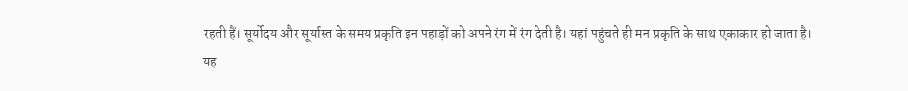रहती हैं। सूर्योदय और सूर्यास्त के समय प्रकृति इन पहाड़ों को अपने रंग में रंग देती है। यहां पहुंचते ही मन प्रकृति के साथ एकाकार हो जाता है।
यह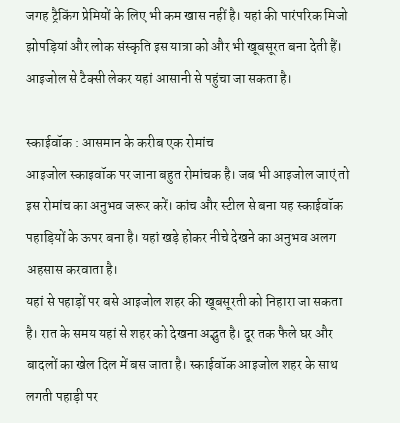जगह ट्रैकिंग प्रेमियों के लिए भी कम खास नहीं है। यहां की पारंपरिक मिजो झोपड़ियां और लोक संस्कृति इस यात्रा को और भी खूबसूरत बना देती हैं। आइजोल से टैक्सी लेकर यहां आसानी से पहुंचा जा सकता है।

स्काईवॉक : आसमान के करीब एक रोमांच
आइजोल स्काइवॉक पर जाना बहुत रोमांचक है। जब भी आइजोल जाएं तो इस रोमांच का अनुभव जरूर करें। कांच और स्टील से बना यह स्काईवॉक पहाड़ियों के ऊपर बना है। यहां खड़े होकर नीचे देखने का अनुभव अलग अहसास करवाता है।
यहां से पहाड़ों पर बसे आइजोल शहर की खूबसूरती को निहारा जा सकता है। रात के समय यहां से शहर को देखना अद्भुत है। दूर तक फैले घर और बादलों का खेल दिल में बस जाता है। स्काईवॉक आइजोल शहर के साथ लगती पहाड़ी पर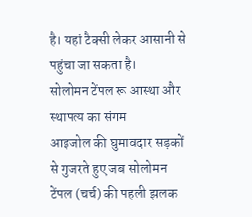है। यहां टैक्सी लेकर आसानी से पहुंचा जा सकता है।
सोलोमन टेंपल रू आस्था और स्थापत्य का संगम
आइजोल की घुमावदार सड़कों से गुजरते हुए जब सोलोमन टेंपल (चर्च) की पहली झलक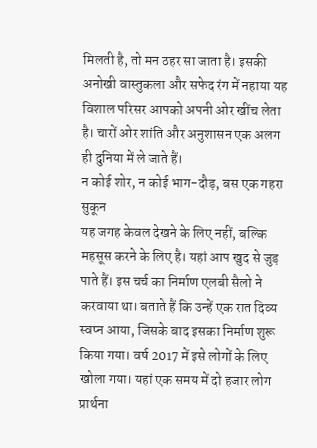मिलती है, तो मन ठहर सा जाता है। इसकी अनोखी वास्तुकला और सफेद रंग में नहाया यह विशाल परिसर आपको अपनी ओर खींच लेता है। चारों ओर शांति और अनुशासन एक अलग ही दुनिया में ले जाते हैं।
न कोई शोर, न कोई भाग-दौड़, बस एक गहरा सुकून
यह जगह केवल देखने के लिए नहीं, बल्कि महसूस करने के लिए है। यहां आप खुद से जुड़ पाते हैं। इस चर्च का निर्माण एलबी सैलो ने करवाया था। बताते हैं कि उन्हें एक रात दिव्य स्वप्न आया, जिसके बाद इसका निर्माण शुरू किया गया। वर्ष 2017 में इसे लोगों के लिए खोला गया। यहां एक समय में दो हजार लोग प्रार्थना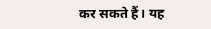कर सकते हैं। यह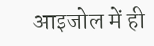आइजोल में ही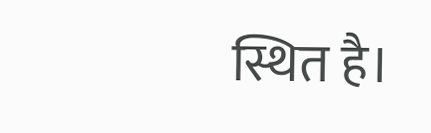स्थित है।